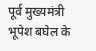पूर्व मुख्यमंत्री भूपेश बघेल के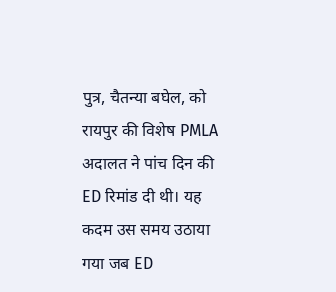पुत्र, चैतन्या बघेल, को रायपुर की विशेष PMLA अदालत ने पांच दिन की ED रिमांड दी थी। यह कदम उस समय उठाया गया जब ED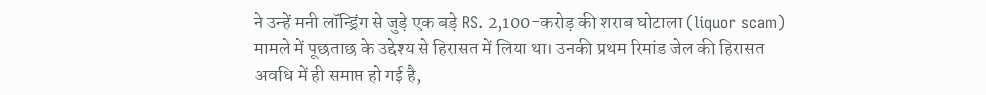ने उन्हें मनी लॉन्ड्रिंग से जुड़े एक बड़े RS. 2,100-करोड़ की शराब घोटाला (liquor scam) मामले में पूछताछ के उद्देश्य से हिरासत में लिया था। उनकी प्रथम रिमांड जेल की हिरासत अवधि में ही समाप्त हो गई है,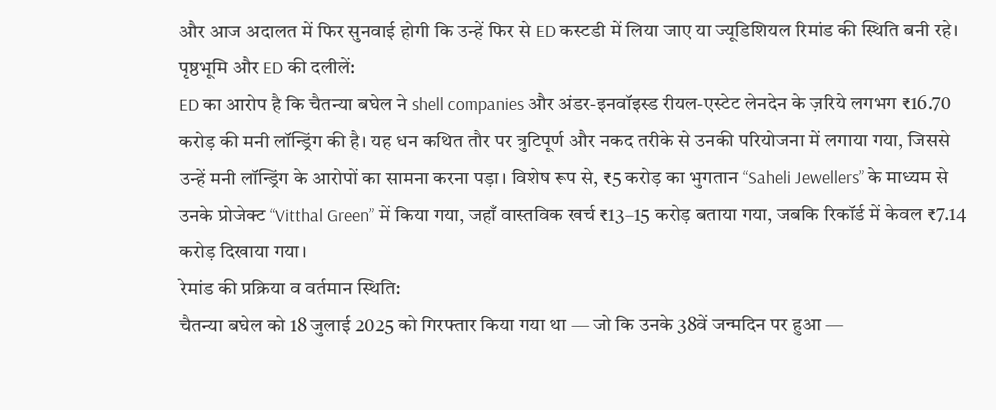और आज अदालत में फिर सुनवाई होगी कि उन्हें फिर से ED कस्टडी में लिया जाए या ज्यूडिशियल रिमांड की स्थिति बनी रहे।
पृष्ठभूमि और ED की दलीलें:
ED का आरोप है कि चैतन्या बघेल ने shell companies और अंडर-इनवॉइस्ड रीयल-एस्टेट लेनदेन के ज़रिये लगभग ₹16.70 करोड़ की मनी लॉन्ड्रिंग की है। यह धन कथित तौर पर त्रुटिपूर्ण और नकद तरीके से उनकी परियोजना में लगाया गया, जिससे उन्हें मनी लॉन्ड्रिंग के आरोपों का सामना करना पड़ा। विशेष रूप से, ₹5 करोड़ का भुगतान “Saheli Jewellers” के माध्यम से उनके प्रोजेक्ट “Vitthal Green” में किया गया, जहाँ वास्तविक खर्च ₹13–15 करोड़ बताया गया, जबकि रिकॉर्ड में केवल ₹7.14 करोड़ दिखाया गया।
रेमांड की प्रक्रिया व वर्तमान स्थिति:
चैतन्या बघेल को 18 जुलाई 2025 को गिरफ्तार किया गया था — जो कि उनके 38वें जन्मदिन पर हुआ —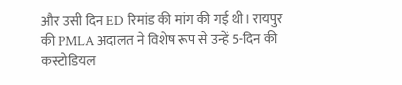और उसी दिन ED रिमांड की मांग की गई थी। रायपुर की PMLA अदालत ने विशेष रूप से उन्हें 5-दिन की कस्टोडियल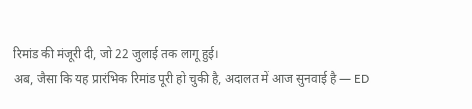रिमांड की मंजूरी दी, जो 22 जुलाई तक लागू हुई।
अब, जैसा कि यह प्रारंभिक रिमांड पूरी हो चुकी है, अदालत में आज सुनवाई है — ED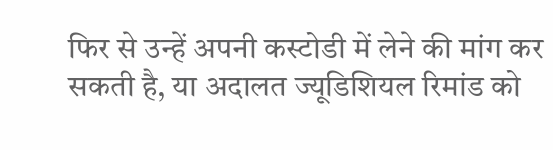फिर से उन्हें अपनी कस्टोडी में लेने की मांग कर सकती है, या अदालत ज्यूडिशियल रिमांड को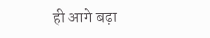ही आगे बढ़ा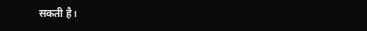सकती है।